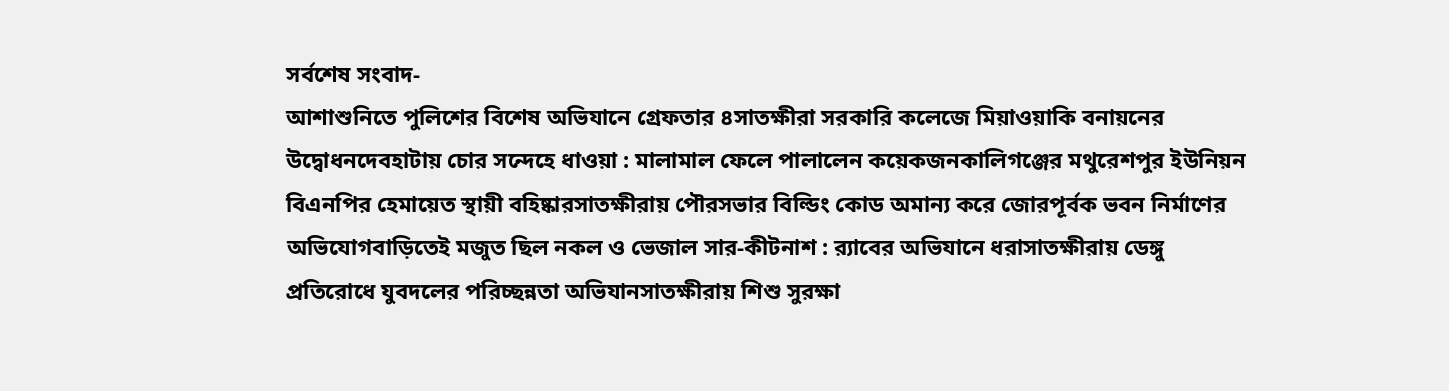সর্বশেষ সংবাদ-
আশাশুনিতে পুলিশের বিশেষ অভিযানে গ্রেফতার ৪সাতক্ষীরা সরকারি কলেজে মিয়াওয়াকি বনায়নের উদ্বোধনদেবহাটায় চোর সন্দেহে ধাওয়া : মালামাল ফেলে পালালেন কয়েকজনকালিগঞ্জের মথুরেশপুর ইউনিয়ন বিএনপির হেমায়েত স্থায়ী বহিষ্কারসাতক্ষীরায় পৌরসভার বিল্ডিং কোড অমান্য করে জোরপূর্বক ভবন নির্মাণের অভিযোগবাড়িতেই মজুত ছিল নকল ও ভেজাল সার-কীটনাশ : র‌্যাবের অভিযানে ধরাসাতক্ষীরায় ডেঙ্গু প্রতিরোধে যুবদলের পরিচ্ছন্নতা অভিযানসাতক্ষীরায় শিশু সুরক্ষা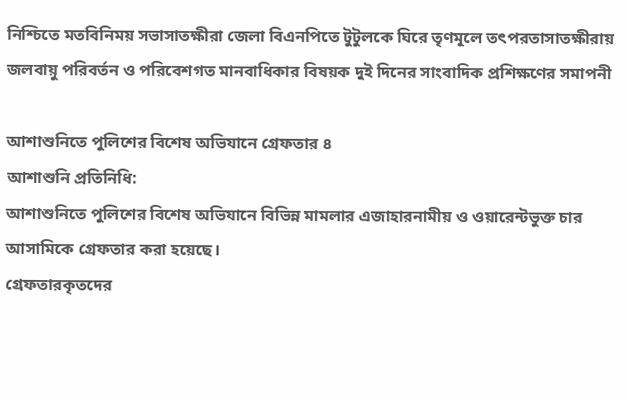নিশ্চিতে মতবিনিময় সভাসাতক্ষীরা জেলা বিএনপিতে টুটুলকে ঘিরে তৃণমূলে তৎপরতাসাতক্ষীরায় জলবায়ু পরিবর্তন ও পরিবেশগত মানবাধিকার বিষয়ক দুই দিনের সাংবাদিক প্রশিক্ষণের সমাপনী

আশাশুনিতে পুলিশের বিশেষ অভিযানে গ্রেফতার ৪
আশাশুনি প্রতিনিধি:
আশাশুনিতে পুলিশের বিশেষ অভিযানে বিভিন্ন মামলার এজাহারনামীয় ও ওয়ারেন্টভুক্ত চার আসামিকে গ্রেফতার করা হয়েছে।
গ্রেফতারকৃতদের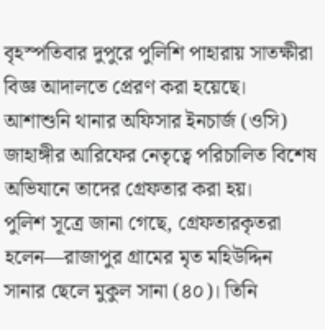বৃহস্পতিবার দুপুরে পুলিশি পাহারায় সাতক্ষীরা বিজ্ঞ আদালতে প্রেরণ করা হয়েছে।
আশাশুনি থানার অফিসার ইনচার্জ (ওসি) জাহাঙ্গীর আরিফের নেতৃত্বে পরিচালিত বিশেষ অভিযানে তাদের গ্রেফতার করা হয়।
পুলিশ সূত্রে জানা গেছে, গ্রেফতারকৃতরা হলেন—রাজাপুর গ্রামের মৃত মহিউদ্দিন সানার ছেলে মুকুল সানা (৪০)। তিনি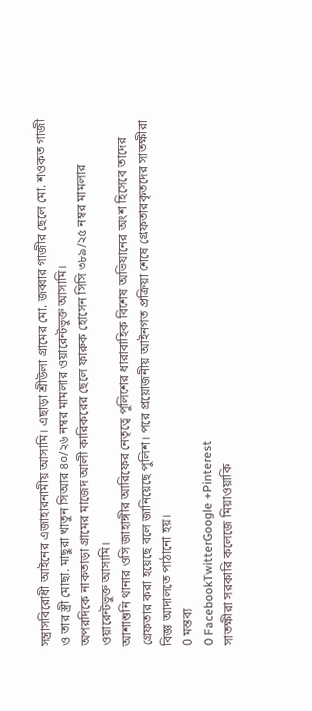সন্ত্রাসবিরোধী আইনের এজাহারনামীয় আসামি। এছাড়া শ্রীউলা গ্রামের মো. জব্বার গাজীর ছেলে মো. শওকত গাজী ও তার স্ত্রী মোছা. মাছুরা খাতুন সিআর ৪০/২৬ নম্বর মামলার ওয়ারেন্টভুক্ত আসামি।
অপরদিকে নাকতাড়া গ্রামের মাজেদ আলী কারিকরের ছেলে ফারুক হোসেন সিসি ৩৮৯/২৫ নম্বর মামলার ওয়ারেন্টভুক্ত আসামি।
আশাশুনি থানার ওসি জাহাঙ্গীর আরিফের নেতৃত্বে পুলিশের ধারাবাহিক বিশেষ অভিযানের অংশ হিসেবে তাদের গ্রেফতার করা হয়েছে বলে জানিয়েছে পুলিশ। পরে প্রয়োজনীয় আইনগত প্রক্রিয়া শেষে গ্রেফতারকৃতদের সাতক্ষীরা বিজ্ঞ আদালতে পাঠানো হয়।
0 মন্তব্য
0 FacebookTwitterGoogle +Pinterest
সাতক্ষীরা সরকারি কলেজে মিয়াওয়াকি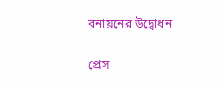বনায়নের উদ্বোধন

প্রেস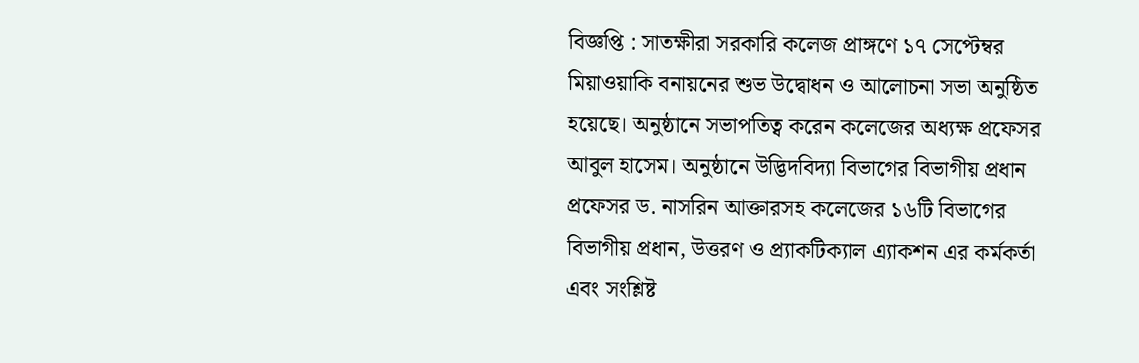বিজ্ঞপ্তি : সাতক্ষীরা সরকারি কলেজ প্রাঙ্গণে ১৭ সেপ্টেম্বর মিয়াওয়াকি বনায়নের শুভ উদ্বোধন ও আলোচনা সভা অনুষ্ঠিত হয়েছে। অনুষ্ঠানে সভাপতিত্ব করেন কলেজের অধ্যক্ষ প্রফেসর আবুল হাসেম। অনুষ্ঠানে উদ্ভিদবিদ্যা বিভাগের বিভাগীয় প্রধান প্রফেসর ড. নাসরিন আক্তারসহ কলেজের ১৬টি বিভাগের বিভাগীয় প্রধান, উত্তরণ ও প্র্যাকটিক্যাল এ্যাকশন এর কর্মকর্তা এবং সংশ্লিষ্ট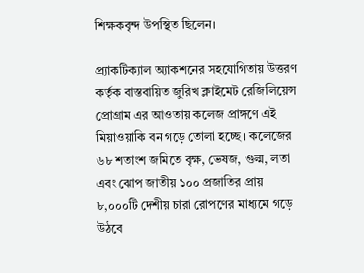শিক্ষকবৃন্দ উপস্থিত ছিলেন।

প্র্যাকটিক্যাল অ্যাকশনের সহযোগিতায় উত্তরণ কর্তৃক বাস্তবায়িত জুরিখ ক্লাইমেট রেজিলিয়েন্স প্রোগ্রাম এর আওতায় কলেজ প্রাঙ্গণে এই মিয়াওয়াকি বন গড়ে তোলা হচ্ছে। কলেজের ৬৮ শতাংশ জমিতে বৃক্ষ, ভেষজ, গুল্ম, লতা এবং ঝোপ জাতীয় ১০০ প্রজাতির প্রায় ৮,০০০টি দেশীয় চারা রোপণের মাধ্যমে গড়ে উঠবে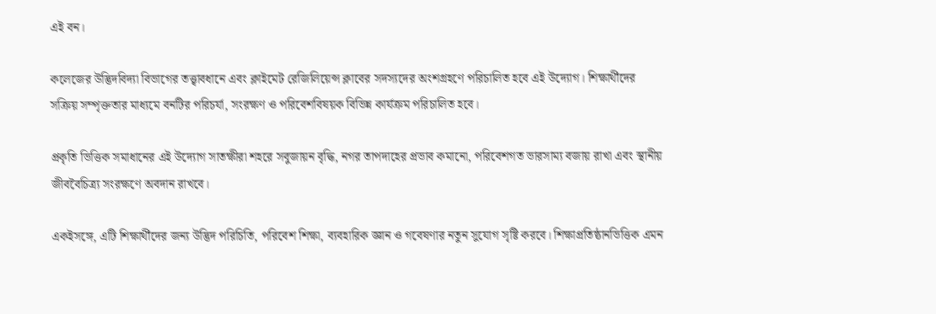এই বন।

কলেজের উদ্ভিদবিদ্যা বিভাগের তত্ত্বাবধানে এবং ক্লাইমেট রেজিলিয়েন্স ক্লাবের সদস্যদের অংশগ্রহণে পরিচালিত হবে এই উদ্যোগ। শিক্ষার্থীদের সক্রিয় সম্পৃক্ততার মাধ্যমে বনটির পরিচর্যা, সংরক্ষণ ও পরিবেশবিষয়ক বিভিন্ন কার্যক্রম পরিচালিত হবে।

প্রকৃতি ভিত্তিক সমাধানের এই উদ্যোগ সাতক্ষীরা শহরে সবুজায়ন বৃদ্ধি, নগর তাপদাহের প্রভাব কমানো, পরিবেশগত ভারসাম্য বজায় রাখা এবং স্থানীয় জীববৈচিত্র্য সংরক্ষণে অবদান রাখবে।

একইসঙ্গে, এটি শিক্ষার্থীদের জন্য উদ্ভিদ পরিচিতি, পরিবেশ শিক্ষা, ব্যবহারিক জ্ঞান ও গবেষণার নতুন সুযোগ সৃষ্টি করবে। শিক্ষাপ্রতিষ্ঠানভিত্তিক এমন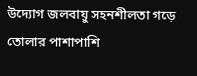উদ্যোগ জলবায়ু সহনশীলতা গড়ে তোলার পাশাপাশি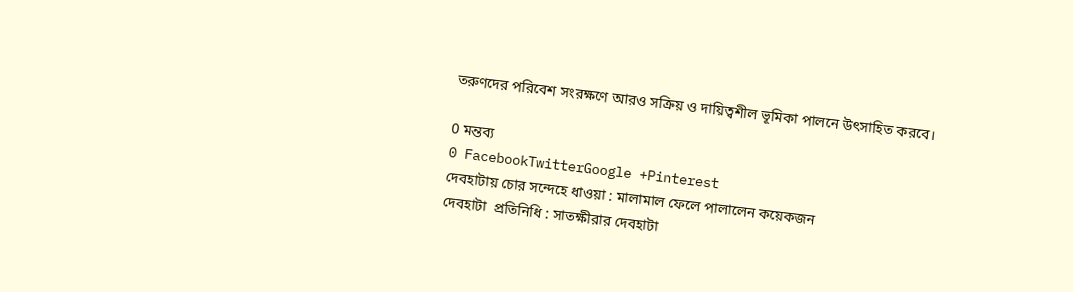তরুণদের পরিবেশ সংরক্ষণে আরও সক্রিয় ও দায়িত্বশীল ভূমিকা পালনে উৎসাহিত করবে।

0 মন্তব্য
0 FacebookTwitterGoogle +Pinterest
দেবহাটায় চোর সন্দেহে ধাওয়া : মালামাল ফেলে পালালেন কয়েকজন
দেবহাটা  প্রতিনিধি : সাতক্ষীরার দেবহাটা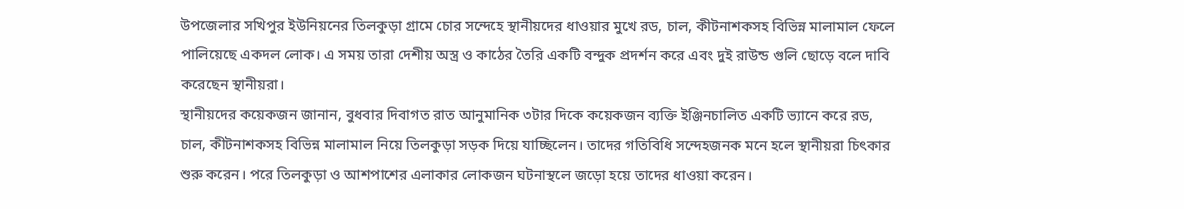উপজেলার সখিপুর ইউনিয়নের তিলকুড়া গ্রামে চোর সন্দেহে স্থানীয়দের ধাওয়ার মুখে রড, চাল, কীটনাশকসহ বিভিন্ন মালামাল ফেলে পালিয়েছে একদল লোক। এ সময় তারা দেশীয় অস্ত্র ও কাঠের তৈরি একটি বন্দুক প্রদর্শন করে এবং দুই রাউন্ড গুলি ছোড়ে বলে দাবি করেছেন স্থানীয়রা।
স্থানীয়দের কয়েকজন জানান, বুধবার দিবাগত রাত আনুমানিক ৩টার দিকে কয়েকজন ব্যক্তি ইঞ্জিনচালিত একটি ভ্যানে করে রড, চাল, কীটনাশকসহ বিভিন্ন মালামাল নিয়ে তিলকুড়া সড়ক দিয়ে যাচ্ছিলেন। তাদের গতিবিধি সন্দেহজনক মনে হলে স্থানীয়রা চিৎকার শুরু করেন। পরে তিলকুড়া ও আশপাশের এলাকার লোকজন ঘটনাস্থলে জড়ো হয়ে তাদের ধাওয়া করেন।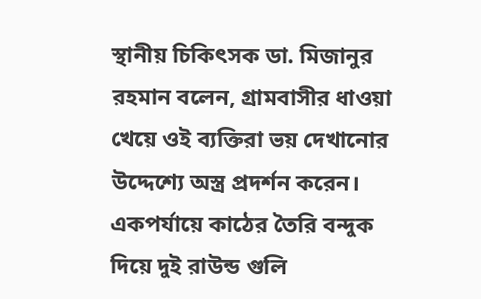স্থানীয় চিকিৎসক ডা. মিজানুর রহমান বলেন, গ্রামবাসীর ধাওয়া খেয়ে ওই ব্যক্তিরা ভয় দেখানোর উদ্দেশ্যে অস্ত্র প্রদর্শন করেন। একপর্যায়ে কাঠের তৈরি বন্দুক দিয়ে দুই রাউন্ড গুলি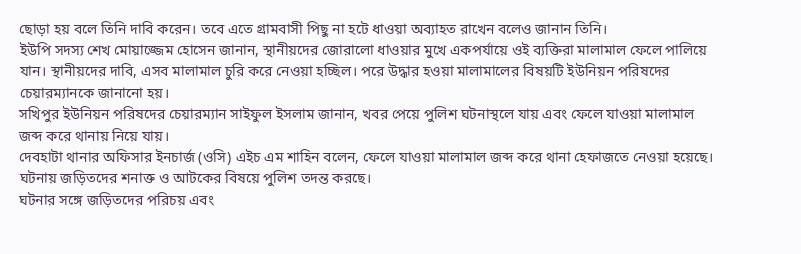ছোড়া হয় বলে তিনি দাবি করেন। তবে এতে গ্রামবাসী পিছু না হটে ধাওয়া অব্যাহত রাখেন বলেও জানান তিনি।
ইউপি সদস্য শেখ মোয়াজ্জেম হোসেন জানান, স্থানীয়দের জোরালো ধাওয়ার মুখে একপর্যায়ে ওই ব্যক্তিরা মালামাল ফেলে পালিয়ে যান। স্থানীয়দের দাবি, এসব মালামাল চুরি করে নেওয়া হচ্ছিল। পরে উদ্ধার হওয়া মালামালের বিষয়টি ইউনিয়ন পরিষদের চেয়ারম্যানকে জানানো হয়।
সখিপুর ইউনিয়ন পরিষদের চেয়ারম্যান সাইফুল ইসলাম জানান, খবর পেয়ে পুলিশ ঘটনাস্থলে যায় এবং ফেলে যাওয়া মালামাল জব্দ করে থানায় নিয়ে যায়।
দেবহাটা থানার অফিসার ইনচার্জ (ওসি) এইচ এম শাহিন বলেন, ফেলে যাওয়া মালামাল জব্দ করে থানা হেফাজতে নেওয়া হয়েছে। ঘটনায় জড়িতদের শনাক্ত ও আটকের বিষয়ে পুলিশ তদন্ত করছে।
ঘটনার সঙ্গে জড়িতদের পরিচয় এবং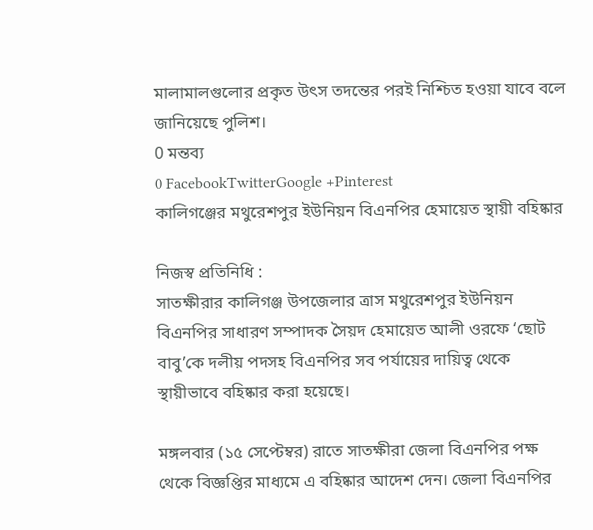মালামালগুলোর প্রকৃত উৎস তদন্তের পরই নিশ্চিত হওয়া যাবে বলে জানিয়েছে পুলিশ।
0 মন্তব্য
0 FacebookTwitterGoogle +Pinterest
কালিগঞ্জের মথুরেশপুর ইউনিয়ন বিএনপির হেমায়েত স্থায়ী বহিষ্কার

নিজস্ব প্রতিনিধি :
সাতক্ষীরার কালিগঞ্জ উপজেলার ত্রাস মথুরেশপুর ইউনিয়ন বিএনপির সাধারণ সম্পাদক সৈয়দ হেমায়েত আলী ওরফে ‘ছোট বাবু’কে দলীয় পদসহ বিএনপির সব পর্যায়ের দায়িত্ব থেকে স্থায়ীভাবে বহিষ্কার করা হয়েছে।

মঙ্গলবার (১৫ সেপ্টেম্বর) রাতে সাতক্ষীরা জেলা বিএনপির পক্ষ থেকে বিজ্ঞপ্তির মাধ্যমে এ বহিষ্কার আদেশ দেন। জেলা বিএনপির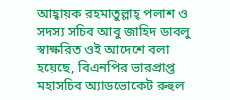আহ্বায়ক রহমাতুল্লাহ্ পলাশ ও সদস্য সচিব আবু জাহিদ ডাবলু স্বাক্ষরিত ওই আদেশে বলা হয়েছে, বিএনপির ভারপ্রাপ্ত মহাসচিব অ্যাডভোকেট রুহুল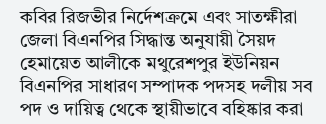কবির রিজভীর নির্দেশক্রমে এবং সাতক্ষীরা জেলা বিএনপির সিদ্ধান্ত অনুযায়ী সৈয়দ হেমায়েত আলীকে মথুরেশপুর ইউনিয়ন বিএনপির সাধারণ সম্পাদক পদসহ দলীয় সব পদ ও দায়িত্ব থেকে স্থায়ীভাবে বহিষ্কার করা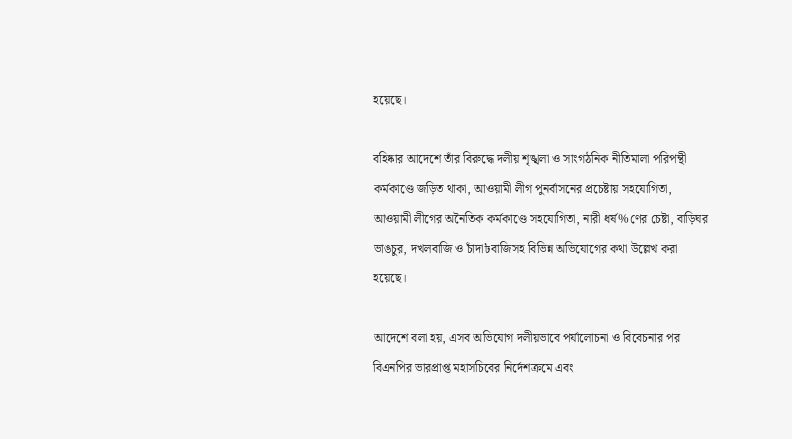হয়েছে।

বহিষ্কার আদেশে তাঁর বিরুদ্ধে দলীয় শৃঙ্খলা ও সাংগঠনিক নীতিমালা পরিপন্থী কর্মকাণ্ডে জড়িত থাকা, আওয়ামী লীগ পুনর্বাসনের প্রচেষ্টায় সহযোগিতা, আওয়ামী লীগের অনৈতিক কর্মকাণ্ডে সহযোগিতা, নারী ধর্ষ%ণের চেষ্টা, বাড়িঘর ভাঙচুর, দখলবাজি ও চাঁদা৳বাজিসহ বিভিন্ন অভিযোগের কথা উল্লেখ করা হয়েছে।

আদেশে বলা হয়, এসব অভিযোগ দলীয়ভাবে পর্যালোচনা ও বিবেচনার পর বিএনপির ভারপ্রাপ্ত মহাসচিবের নির্দেশক্রমে এবং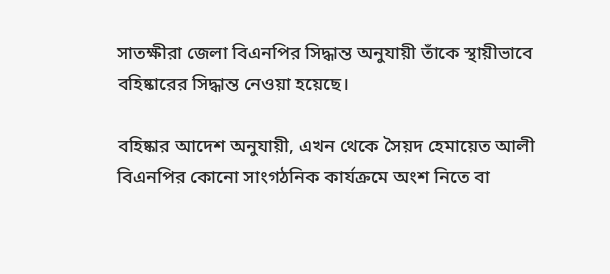সাতক্ষীরা জেলা বিএনপির সিদ্ধান্ত অনুযায়ী তাঁকে স্থায়ীভাবে বহিষ্কারের সিদ্ধান্ত নেওয়া হয়েছে।

বহিষ্কার আদেশ অনুযায়ী, এখন থেকে সৈয়দ হেমায়েত আলী বিএনপির কোনো সাংগঠনিক কার্যক্রমে অংশ নিতে বা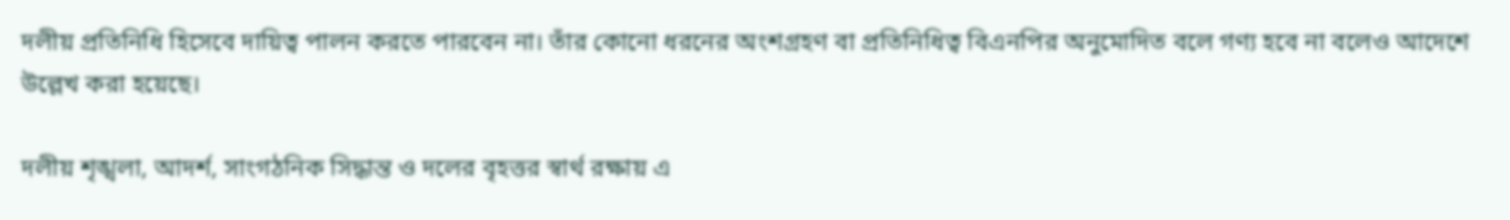দলীয় প্রতিনিধি হিসেবে দায়িত্ব পালন করতে পারবেন না। তাঁর কোনো ধরনের অংশগ্রহণ বা প্রতিনিধিত্ব বিএনপির অনুমোদিত বলে গণ্য হবে না বলেও আদেশে উল্লেখ করা হয়েছে।

দলীয় শৃঙ্খলা, আদর্শ, সাংগঠনিক সিদ্ধান্ত ও দলের বৃহত্তর স্বার্থ রক্ষায় এ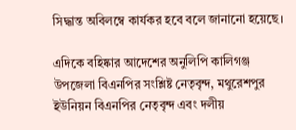সিদ্ধান্ত অবিলম্বে কার্যকর হবে বলে জানানো হয়েছে।

এদিকে বহিষ্কার আদেশের অনুলিপি কালিগঞ্জ উপজেলা বিএনপির সংশ্লিষ্ট নেতৃবৃন্দ, মথুরেশপুর ইউনিয়ন বিএনপির নেতৃবৃন্দ এবং দলীয়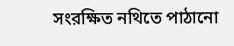সংরক্ষিত নথিতে পাঠানো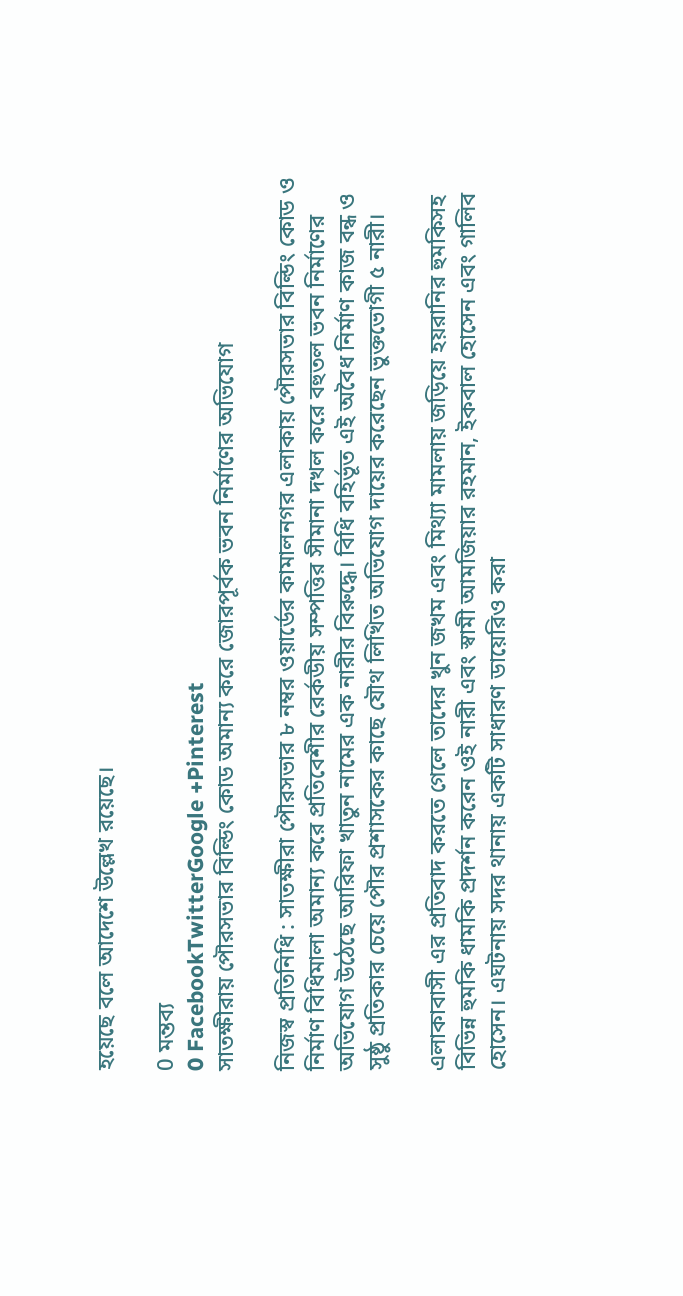হয়েছে বলে আদেশে উল্লেখ রয়েছে।

0 মন্তব্য
0 FacebookTwitterGoogle +Pinterest
সাতক্ষীরায় পৌরসভার বিল্ডিং কোড অমান্য করে জোরপূর্বক ভবন নির্মাণের অভিযোগ

নিজস্ব প্রতিনিধি : সাতক্ষীরা পৌরসভার ৮ নম্বর ওয়ার্ডের কামালনগর এলাকায় পৌরসভার বিল্ডিং কোড ও নির্মাণ বিধিমালা অমান্য করে প্রতিবেশীর রের্কডীয় সম্পত্তির সীমানা দখল করে বহুতল ভবন নির্মাণের অভিযোগ উঠেছে আরিফা খাতুন নামের এক নারীর বিরুদ্ধে। বিধি বহির্ভূত এই অবৈধ নির্মাণ কাজ বন্ধ ও সুষ্ঠু প্রতিকার চেয়ে পৌর প্রশাসকের কাছে যৌথ লিখিত অভিযোগ দায়ের করেছেন ভুক্তভোগী ৫ নারী।

এলাকাবাসী এর প্রতিবাদ করতে গেলে তাদের খুন জখম এবং মিথ্যা মামলায় জড়িয়ে হয়রানির হুমকিসহ বিভিন্ন হুমকি ধামকি প্রদর্শন করেন ‍ওই নারী এবং স্বামী আমজিয়ার রহমান, ইকবাল হোসেন এবং গালিব হোসেন। এঘটনায় সদর থানায় একটি সাধারণ ডায়েরিও করা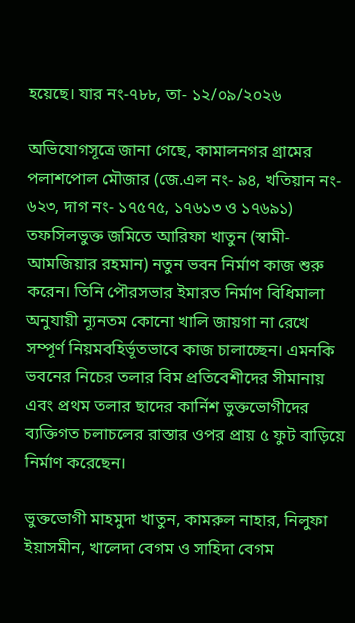হয়েছে। যার নং-৭৮৮, তা- ১২/০৯/২০২৬

অভিযোগসূত্রে জানা গেছে, কামালনগর গ্রামের পলাশপোল মৌজার (জে.এল নং- ৯৪, খতিয়ান নং- ৬২৩, দাগ নং- ১৭৫৭৫, ১৭৬১৩ ও ১৭৬৯১) তফসিলভুক্ত জমিতে আরিফা খাতুন (স্বামী- আমজিয়ার রহমান) নতুন ভবন নির্মাণ কাজ শুরু করেন। তিনি পৌরসভার ইমারত নির্মাণ বিধিমালা অনুযায়ী ন্যূনতম কোনো খালি জায়গা না রেখে সম্পূর্ণ নিয়মবহির্ভূতভাবে কাজ চালাচ্ছেন। এমনকি ভবনের নিচের তলার বিম প্রতিবেশীদের সীমানায় এবং প্রথম তলার ছাদের কার্নিশ ভুক্তভোগীদের ব্যক্তিগত চলাচলের রাস্তার ওপর প্রায় ৫ ফুট বাড়িয়ে নির্মাণ করেছেন।

ভুক্তভোগী মাহমুদা খাতুন, কামরুল নাহার, নিলুফা ইয়াসমীন, খালেদা বেগম ও সাহিদা বেগম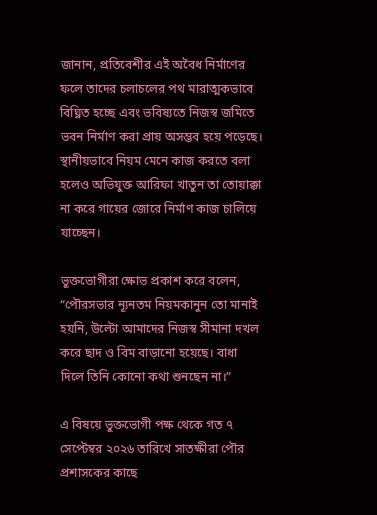জানান, প্রতিবেশীর এই অবৈধ নির্মাণের ফলে তাদের চলাচলের পথ মারাত্মকভাবে বিঘ্নিত হচ্ছে এবং ভবিষ্যতে নিজস্ব জমিতে ভবন নির্মাণ করা প্রায় অসম্ভব হয়ে পড়েছে। স্থানীয়ভাবে নিয়ম মেনে কাজ করতে বলা হলেও অভিযুক্ত আরিফা খাতুন তা তোয়াক্কা না করে গায়ের জোরে নির্মাণ কাজ চালিয়ে যাচ্ছেন।

ভুক্তভোগীরা ক্ষোভ প্রকাশ করে বলেন, “পৌরসভার ন্যূনতম নিয়মকানুন তো মানাই হয়নি, উল্টো আমাদের নিজস্ব সীমানা দখল করে ছাদ ও বিম বাড়ানো হয়েছে। বাধা দিলে তিনি কোনো কথা শুনছেন না।”

এ বিষয়ে ভুক্তভোগী পক্ষ থেকে গত ৭ সেপ্টেম্বর ২০২৬ তারিখে সাতক্ষীরা পৌর প্রশাসকের কাছে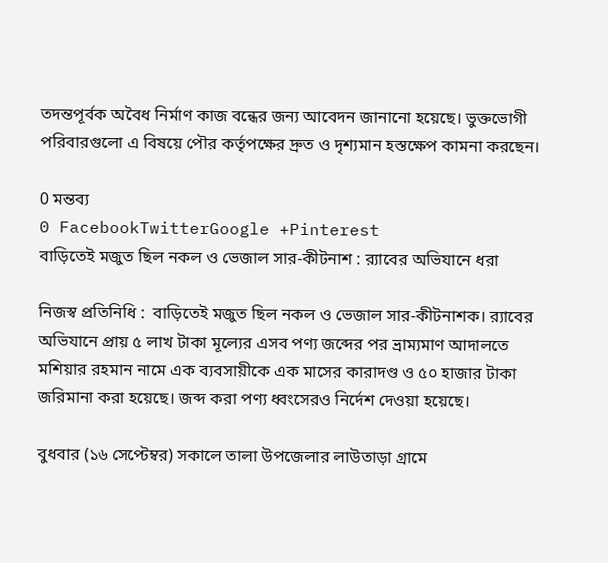তদন্তপূর্বক অবৈধ নির্মাণ কাজ বন্ধের জন্য আবেদন জানানো হয়েছে। ভুক্তভোগী পরিবারগুলো এ বিষয়ে পৌর কর্তৃপক্ষের দ্রুত ও দৃশ্যমান হস্তক্ষেপ কামনা করছেন।

0 মন্তব্য
0 FacebookTwitterGoogle +Pinterest
বাড়িতেই মজুত ছিল নকল ও ভেজাল সার-কীটনাশ : র‌্যাবের অভিযানে ধরা

নিজস্ব প্রতিনিধি :  বাড়িতেই মজুত ছিল নকল ও ভেজাল সার-কীটনাশক। র‌্যাবের অভিযানে প্রায় ৫ লাখ টাকা মূল্যের এসব পণ্য জব্দের পর ভ্রাম্যমাণ আদালতে মশিয়ার রহমান নামে এক ব্যবসায়ীকে এক মাসের কারাদণ্ড ও ৫০ হাজার টাকা জরিমানা করা হয়েছে। জব্দ করা পণ্য ধ্বংসেরও নির্দেশ দেওয়া হয়েছে।

বুধবার (১৬ সেপ্টেম্বর) সকালে তালা উপজেলার লাউতাড়া গ্রামে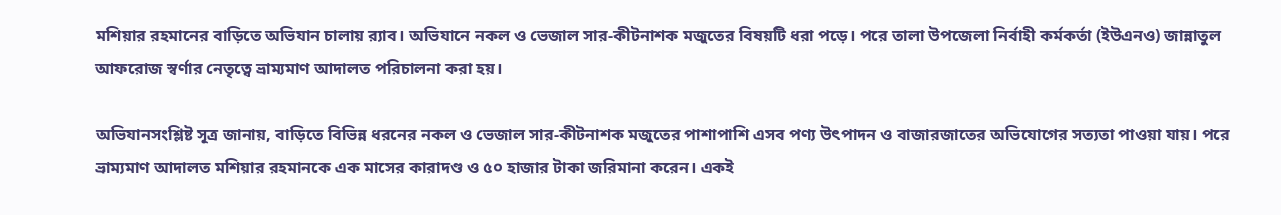মশিয়ার রহমানের বাড়িতে অভিযান চালায় র‌্যাব। অভিযানে নকল ও ভেজাল সার-কীটনাশক মজুতের বিষয়টি ধরা পড়ে। পরে তালা উপজেলা নির্বাহী কর্মকর্তা (ইউএনও) জান্নাতুল আফরোজ স্বর্ণার নেতৃত্বে ভ্রাম্যমাণ আদালত পরিচালনা করা হয়।

অভিযানসংশ্লিষ্ট সূত্র জানায়, বাড়িতে বিভিন্ন ধরনের নকল ও ভেজাল সার-কীটনাশক মজুতের পাশাপাশি এসব পণ্য উৎপাদন ও বাজারজাতের অভিযোগের সত্যতা পাওয়া যায়। পরে ভ্রাম্যমাণ আদালত মশিয়ার রহমানকে এক মাসের কারাদণ্ড ও ৫০ হাজার টাকা জরিমানা করেন। একই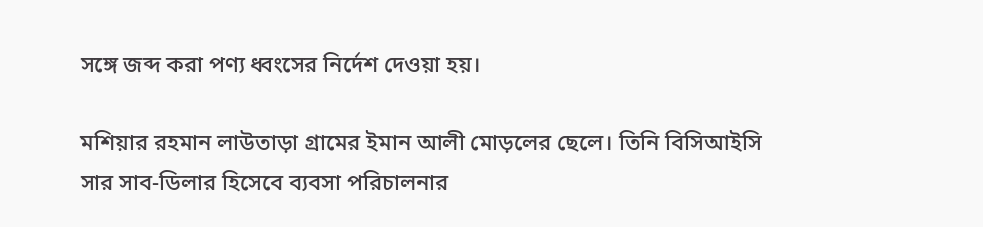সঙ্গে জব্দ করা পণ্য ধ্বংসের নির্দেশ দেওয়া হয়।

মশিয়ার রহমান লাউতাড়া গ্রামের ইমান আলী মোড়লের ছেলে। তিনি বিসিআইসি সার সাব-ডিলার হিসেবে ব্যবসা পরিচালনার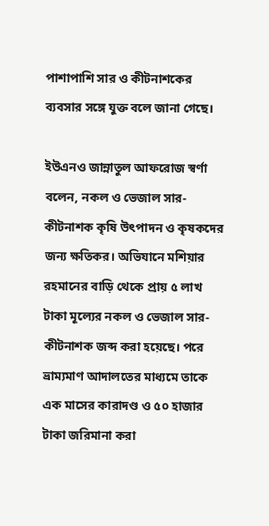পাশাপাশি সার ও কীটনাশকের ব্যবসার সঙ্গে যুক্ত বলে জানা গেছে।

ইউএনও জান্নাতুল আফরোজ স্বর্ণা বলেন, নকল ও ভেজাল সার-কীটনাশক কৃষি উৎপাদন ও কৃষকদের জন্য ক্ষতিকর। অভিযানে মশিয়ার রহমানের বাড়ি থেকে প্রায় ৫ লাখ টাকা মূল্যের নকল ও ভেজাল সার-কীটনাশক জব্দ করা হয়েছে। পরে ভ্রাম্যমাণ আদালতের মাধ্যমে তাকে এক মাসের কারাদণ্ড ও ৫০ হাজার টাকা জরিমানা করা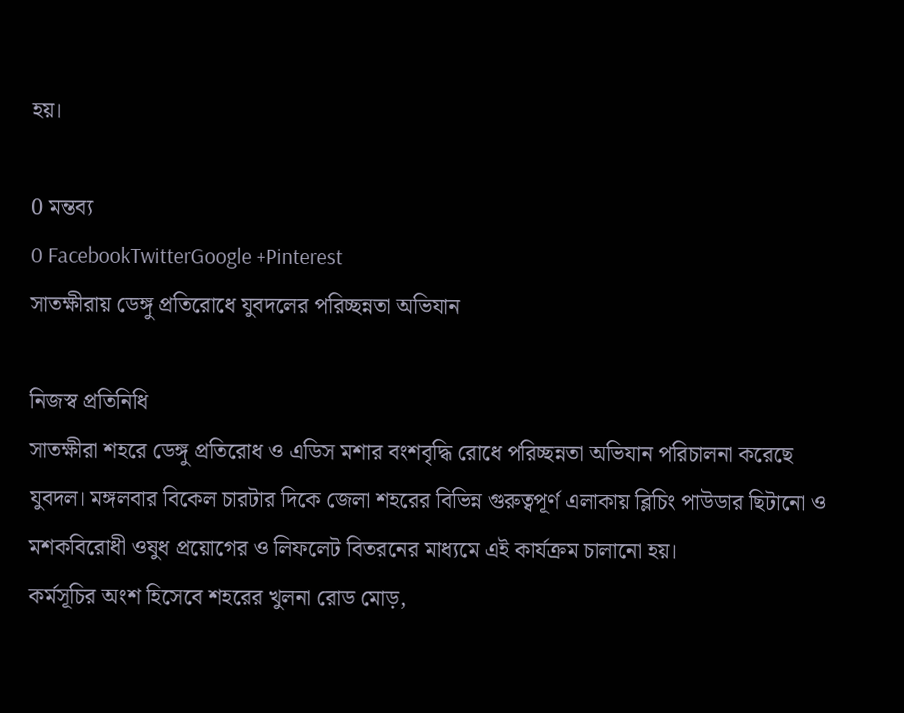হয়।

0 মন্তব্য
0 FacebookTwitterGoogle +Pinterest
সাতক্ষীরায় ডেঙ্গু প্রতিরোধে যুবদলের পরিচ্ছন্নতা অভিযান

নিজস্ব প্রতিনিধি
সাতক্ষীরা শহরে ডেঙ্গু প্রতিরোধ ও এডিস মশার বংশবৃদ্ধি রোধে পরিচ্ছন্নতা অভিযান পরিচালনা করেছে যুবদল। মঙ্গলবার বিকেল চারটার দিকে জেলা শহরের বিভিন্ন গুরুত্বপূর্ণ এলাকায় ব্লিচিং পাউডার ছিটানো ও মশকবিরোধী ওষুধ প্রয়োগের ও লিফলেট বিতরনের মাধ্যমে এই কার্যক্রম চালানো হয়।
কর্মসূচির অংশ হিসেবে শহরের খুলনা রোড মোড়,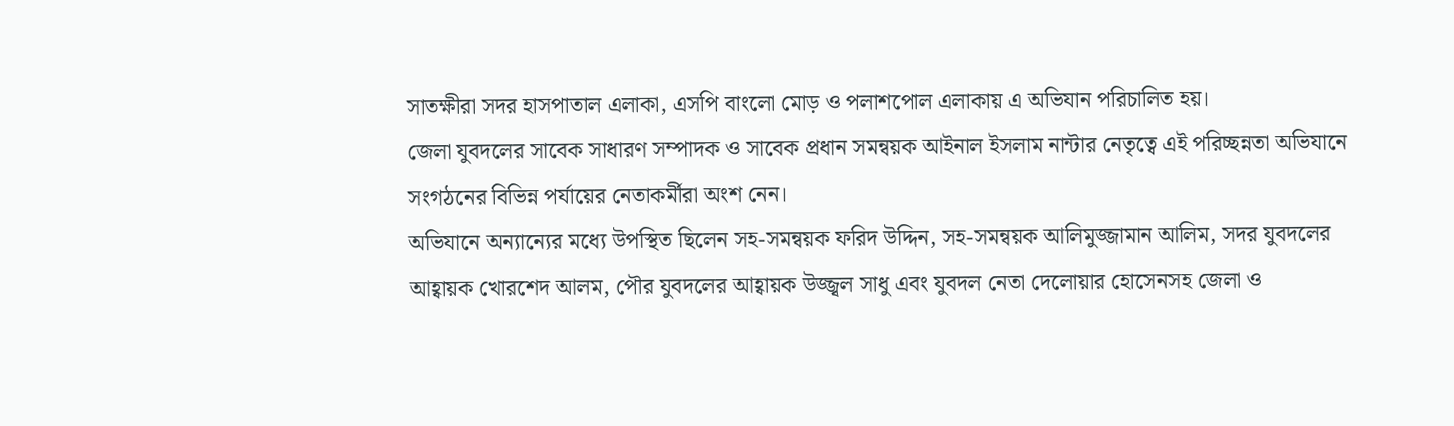সাতক্ষীরা সদর হাসপাতাল এলাকা, এসপি বাংলো মোড় ও পলাশপোল এলাকায় এ অভিযান পরিচালিত হয়।
জেলা যুবদলের সাবেক সাধারণ সম্পাদক ও সাবেক প্রধান সমন্বয়ক আইনাল ইসলাম নান্টার নেতৃত্বে এই পরিচ্ছন্নতা অভিযানে সংগঠনের বিভিন্ন পর্যায়ের নেতাকর্মীরা অংশ নেন।
অভিযানে অন্যান্যের মধ্যে উপস্থিত ছিলেন সহ-সমন্বয়ক ফরিদ উদ্দিন, সহ-সমন্বয়ক আলিমুজ্জামান আলিম, সদর যুবদলের আহ্বায়ক খোরশেদ আলম, পৌর যুবদলের আহ্বায়ক উজ্জ্বল সাধু এবং যুবদল নেতা দেলোয়ার হোসেনসহ জেলা ও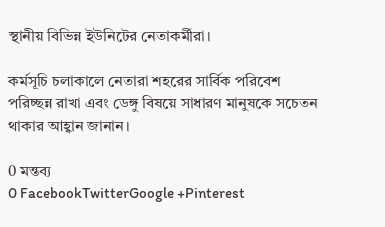স্থানীয় বিভিন্ন ইউনিটের নেতাকর্মীরা।

কর্মসূচি চলাকালে নেতারা শহরের সার্বিক পরিবেশ পরিচ্ছন্ন রাখা এবং ডেঙ্গু বিষয়ে সাধারণ মানুষকে সচেতন থাকার আহ্বান জানান।

0 মন্তব্য
0 FacebookTwitterGoogle +Pinterest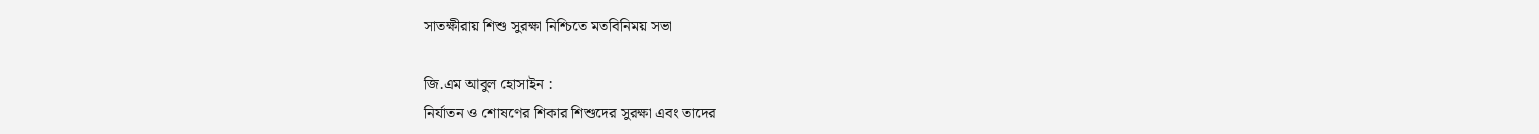সাতক্ষীরায় শিশু সুরক্ষা নিশ্চিতে মতবিনিময় সভা

জি.এম আবুল হোসাইন :
নির্যাতন ও শোষণের শিকার শিশুদের সুরক্ষা এবং তাদের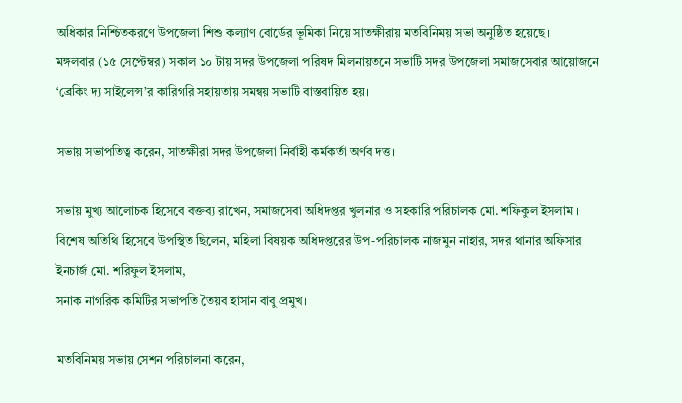অধিকার নিশ্চিতকরণে উপজেলা শিশু কল্যাণ বোর্ডের ভূমিকা নিয়ে সাতক্ষীরায় মতবিনিময় সভা অনুষ্ঠিত হয়েছে।
মঙ্গলবার (১৫ সেপ্টেম্বর) সকাল ১০ টায় সদর উপজেলা পরিষদ মিলনায়তনে সভাটি সদর উপজেলা সমাজসেবার আয়োজনে ‘ব্রেকিং দ্য সাইলেন্স’র কারিগরি সহায়তায় সমন্বয় সভাটি বাস্তবায়িত হয়।

সভায় সভাপতিত্ব করেন, সাতক্ষীরা সদর উপজেলা নির্বাহী কর্মকর্তা অর্ণব দত্ত।

সভায় মুখ্য আলোচক হিসেবে বক্তব্য রাখেন, সমাজসেবা অধিদপ্তর খুলনার ও সহকারি পরিচালক মো. শফিকুল ইসলাম ।
বিশেষ অতিথি হিসেবে উপস্থিত ছিলেন, মহিলা বিষয়ক অধিদপ্তরের উপ-পরিচালক নাজমুন নাহার, সদর থানার অফিসার ইনচার্জ মো. শরিফুল ইসলাম,
সনাক নাগরিক কমিটির সভাপতি তৈয়ব হাসান বাবু প্রমুখ।

মতবিনিময় সভায় সেশন পরিচালনা করেন,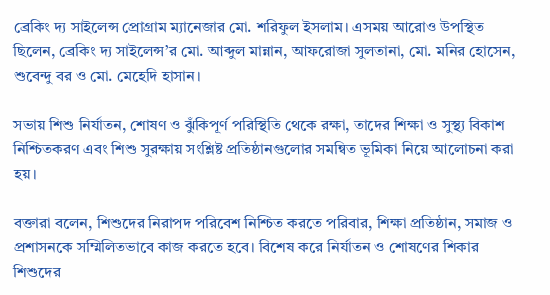ব্রেকিং দ্য সাইলেন্স প্রোগ্রাম ম্যানেজার মো. শরিফুল ইসলাম। এসময় আরোও উপস্থিত ছিলেন, ব্রেকিং দ্য সাইলেন্স’র মো. আব্দুল মান্নান, আফরোজা সুলতানা, মো. মনির হোসেন, শুবেন্দু বর ও মো. মেহেদি হাসান।

সভায় শিশু নির্যাতন, শোষণ ও ঝুঁকিপূর্ণ পরিস্থিতি থেকে রক্ষা, তাদের শিক্ষা ও সুস্থ্য বিকাশ নিশ্চিতকরণ এবং শিশু সুরক্ষায় সংশ্লিষ্ট প্রতিষ্ঠানগুলোর সমন্বিত ভূমিকা নিয়ে আলোচনা করা হয়।

বক্তারা বলেন, শিশুদের নিরাপদ পরিবেশ নিশ্চিত করতে পরিবার, শিক্ষা প্রতিষ্ঠান, সমাজ ও প্রশাসনকে সম্মিলিতভাবে কাজ করতে হবে। বিশেষ করে নির্যাতন ও শোষণের শিকার শিশুদের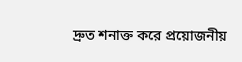দ্রুত শনাক্ত করে প্রয়োজনীয়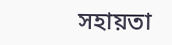সহায়তা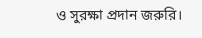ও সুরক্ষা প্রদান জরুরি।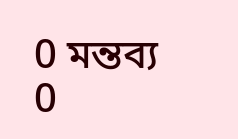0 মন্তব্য
0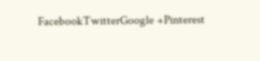FacebookTwitterGoogle +Pinterest